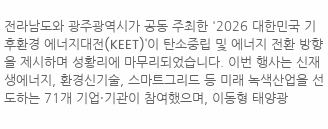전라남도와 광주광역시가 공동 주최한 '2026 대한민국 기후환경 에너지대전(KEET)'이 탄소중립 및 에너지 전환 방향을 제시하며 성황리에 마무리되었습니다. 이번 행사는 신재생에너지, 환경신기술, 스마트그리드 등 미래 녹색산업을 선도하는 71개 기업·기관이 참여했으며, 이동형 태양광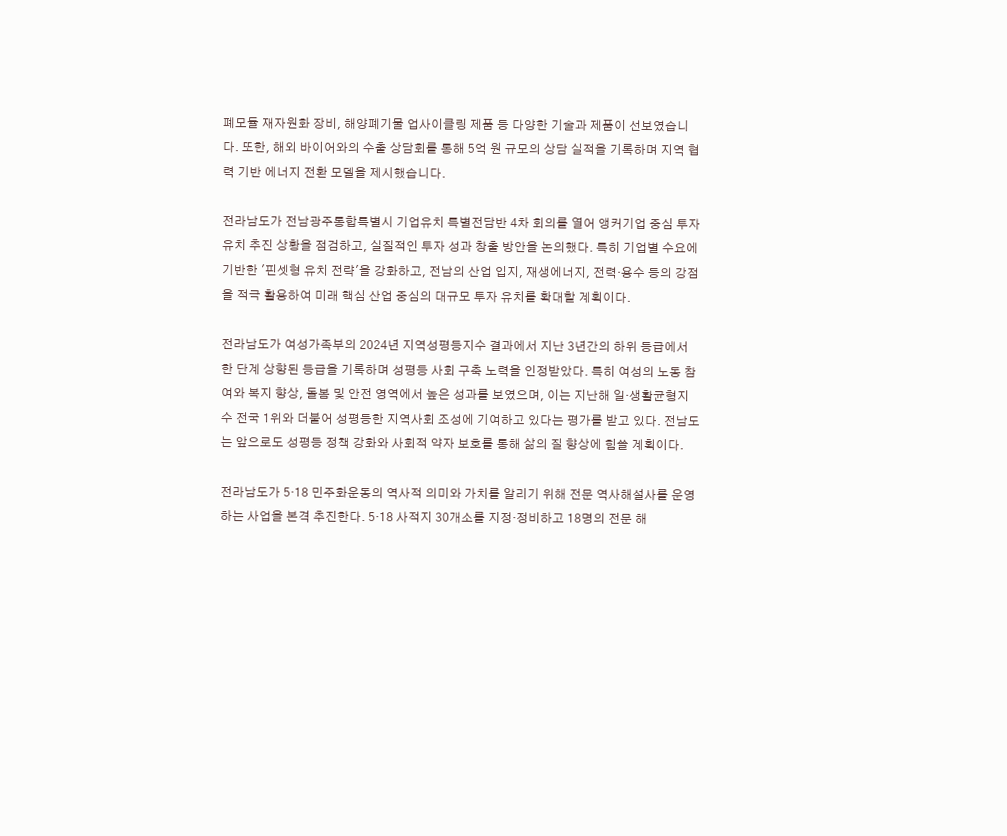폐모듈 재자원화 장비, 해양폐기물 업사이클링 제품 등 다양한 기술과 제품이 선보였습니다. 또한, 해외 바이어와의 수출 상담회를 통해 5억 원 규모의 상담 실적을 기록하며 지역 협력 기반 에너지 전환 모델을 제시했습니다.

전라남도가 전남광주통합특별시 기업유치 특별전담반 4차 회의를 열어 앵커기업 중심 투자유치 추진 상황을 점검하고, 실질적인 투자 성과 창출 방안을 논의했다. 특히 기업별 수요에 기반한 '핀셋형 유치 전략'을 강화하고, 전남의 산업 입지, 재생에너지, 전력·용수 등의 강점을 적극 활용하여 미래 핵심 산업 중심의 대규모 투자 유치를 확대할 계획이다.

전라남도가 여성가족부의 2024년 지역성평등지수 결과에서 지난 3년간의 하위 등급에서 한 단계 상향된 등급을 기록하며 성평등 사회 구축 노력을 인정받았다. 특히 여성의 노동 참여와 복지 향상, 돌봄 및 안전 영역에서 높은 성과를 보였으며, 이는 지난해 일·생활균형지수 전국 1위와 더불어 성평등한 지역사회 조성에 기여하고 있다는 평가를 받고 있다. 전남도는 앞으로도 성평등 정책 강화와 사회적 약자 보호를 통해 삶의 질 향상에 힘쓸 계획이다.

전라남도가 5·18 민주화운동의 역사적 의미와 가치를 알리기 위해 전문 역사해설사를 운영하는 사업을 본격 추진한다. 5·18 사적지 30개소를 지정·정비하고 18명의 전문 해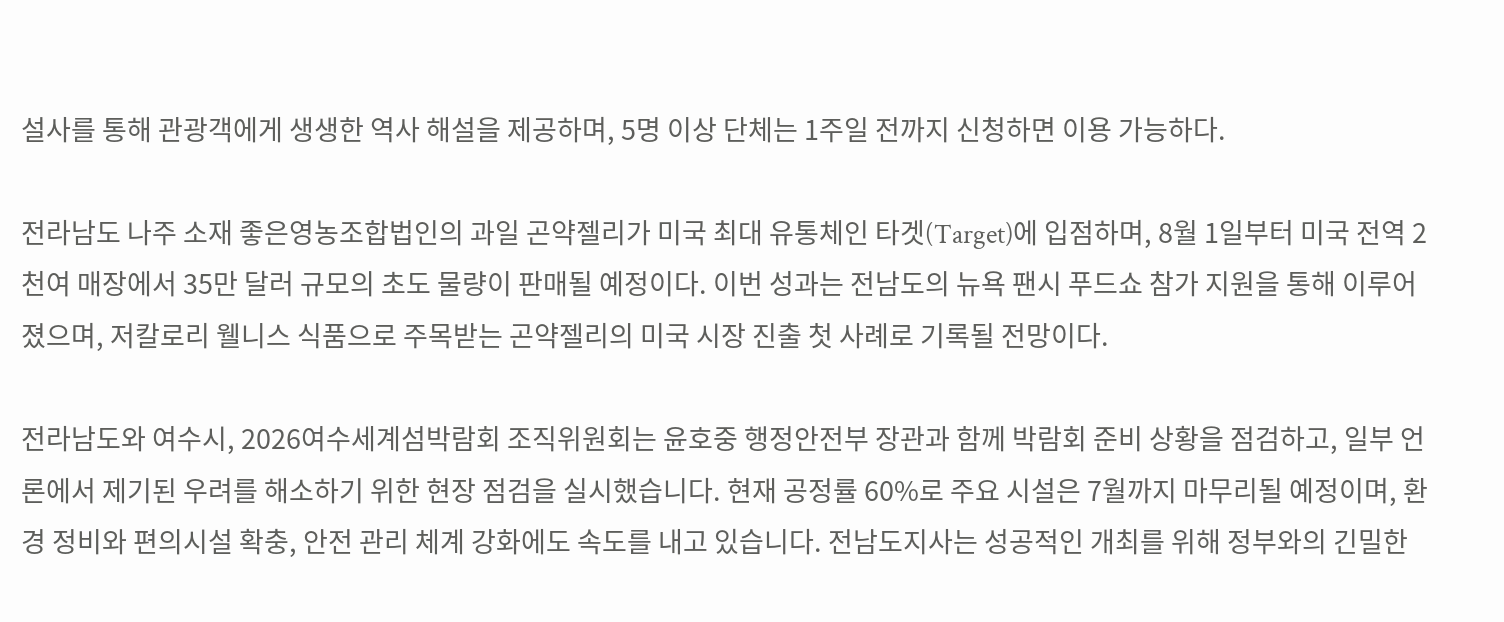설사를 통해 관광객에게 생생한 역사 해설을 제공하며, 5명 이상 단체는 1주일 전까지 신청하면 이용 가능하다.

전라남도 나주 소재 좋은영농조합법인의 과일 곤약젤리가 미국 최대 유통체인 타겟(Target)에 입점하며, 8월 1일부터 미국 전역 2천여 매장에서 35만 달러 규모의 초도 물량이 판매될 예정이다. 이번 성과는 전남도의 뉴욕 팬시 푸드쇼 참가 지원을 통해 이루어졌으며, 저칼로리 웰니스 식품으로 주목받는 곤약젤리의 미국 시장 진출 첫 사례로 기록될 전망이다.

전라남도와 여수시, 2026여수세계섬박람회 조직위원회는 윤호중 행정안전부 장관과 함께 박람회 준비 상황을 점검하고, 일부 언론에서 제기된 우려를 해소하기 위한 현장 점검을 실시했습니다. 현재 공정률 60%로 주요 시설은 7월까지 마무리될 예정이며, 환경 정비와 편의시설 확충, 안전 관리 체계 강화에도 속도를 내고 있습니다. 전남도지사는 성공적인 개최를 위해 정부와의 긴밀한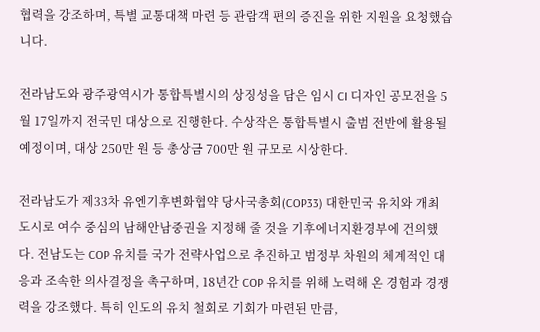협력을 강조하며, 특별 교통대책 마련 등 관람객 편의 증진을 위한 지원을 요청했습니다.

전라남도와 광주광역시가 통합특별시의 상징성을 담은 임시 CI 디자인 공모전을 5월 17일까지 전국민 대상으로 진행한다. 수상작은 통합특별시 출범 전반에 활용될 예정이며, 대상 250만 원 등 총상금 700만 원 규모로 시상한다.

전라남도가 제33차 유엔기후변화협약 당사국총회(COP33) 대한민국 유치와 개최 도시로 여수 중심의 남해안남중권을 지정해 줄 것을 기후에너지환경부에 건의했다. 전남도는 COP 유치를 국가 전략사업으로 추진하고 범정부 차원의 체계적인 대응과 조속한 의사결정을 촉구하며, 18년간 COP 유치를 위해 노력해 온 경험과 경쟁력을 강조했다. 특히 인도의 유치 철회로 기회가 마련된 만큼,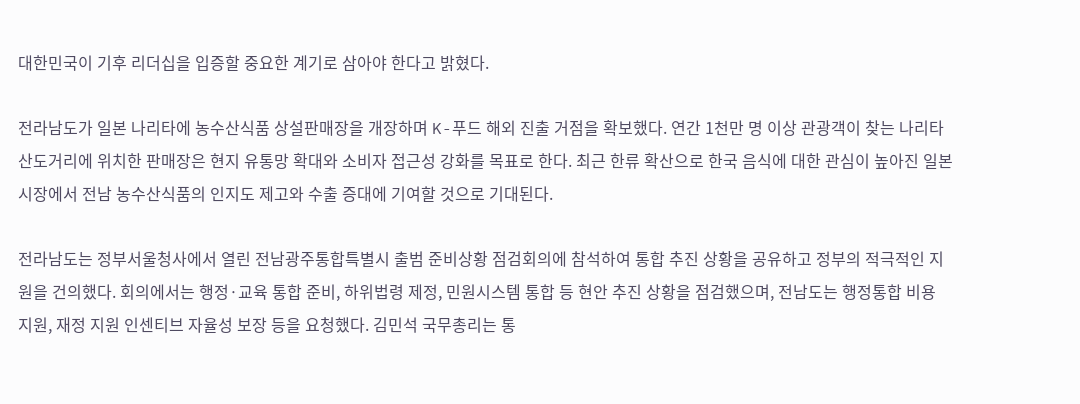대한민국이 기후 리더십을 입증할 중요한 계기로 삼아야 한다고 밝혔다.

전라남도가 일본 나리타에 농수산식품 상설판매장을 개장하며 K-푸드 해외 진출 거점을 확보했다. 연간 1천만 명 이상 관광객이 찾는 나리타 산도거리에 위치한 판매장은 현지 유통망 확대와 소비자 접근성 강화를 목표로 한다. 최근 한류 확산으로 한국 음식에 대한 관심이 높아진 일본 시장에서 전남 농수산식품의 인지도 제고와 수출 증대에 기여할 것으로 기대된다.

전라남도는 정부서울청사에서 열린 전남광주통합특별시 출범 준비상황 점검회의에 참석하여 통합 추진 상황을 공유하고 정부의 적극적인 지원을 건의했다. 회의에서는 행정·교육 통합 준비, 하위법령 제정, 민원시스템 통합 등 현안 추진 상황을 점검했으며, 전남도는 행정통합 비용 지원, 재정 지원 인센티브 자율성 보장 등을 요청했다. 김민석 국무총리는 통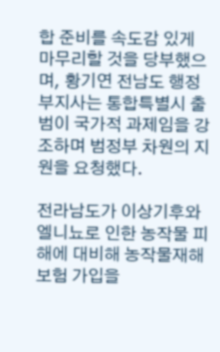합 준비를 속도감 있게 마무리할 것을 당부했으며, 황기연 전남도 행정부지사는 통합특별시 출범이 국가적 과제임을 강조하며 범정부 차원의 지원을 요청했다.

전라남도가 이상기후와 엘니뇨로 인한 농작물 피해에 대비해 농작물재해보험 가입을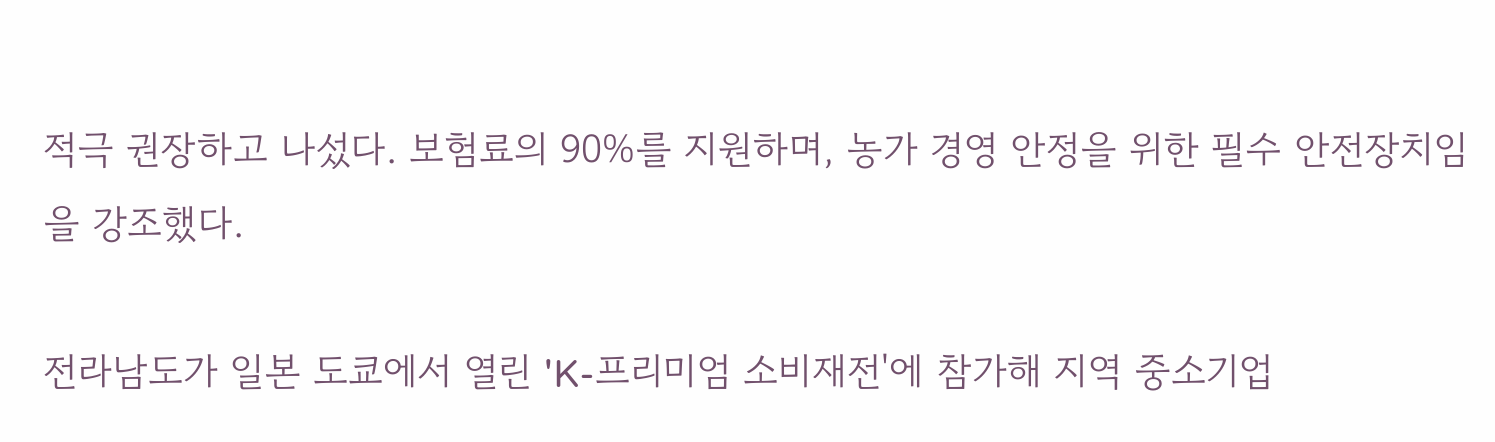적극 권장하고 나섰다. 보험료의 90%를 지원하며, 농가 경영 안정을 위한 필수 안전장치임을 강조했다.

전라남도가 일본 도쿄에서 열린 'K-프리미엄 소비재전'에 참가해 지역 중소기업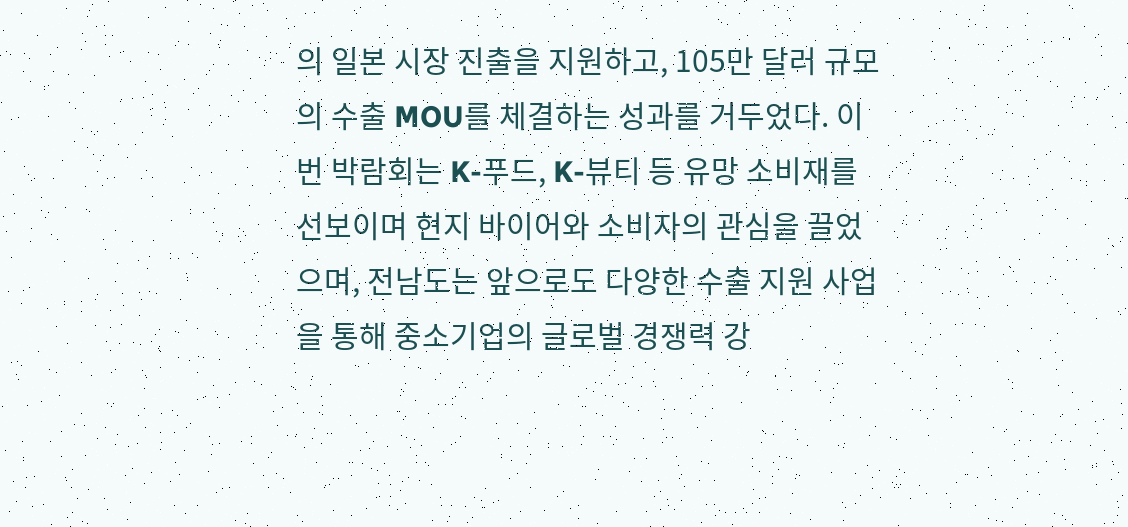의 일본 시장 진출을 지원하고, 105만 달러 규모의 수출 MOU를 체결하는 성과를 거두었다. 이번 박람회는 K-푸드, K-뷰티 등 유망 소비재를 선보이며 현지 바이어와 소비자의 관심을 끌었으며, 전남도는 앞으로도 다양한 수출 지원 사업을 통해 중소기업의 글로벌 경쟁력 강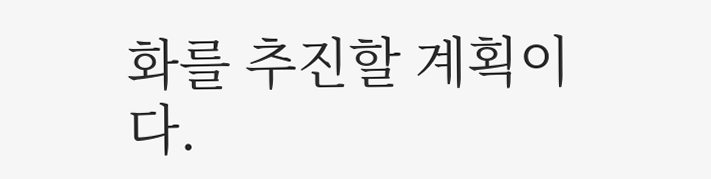화를 추진할 계획이다.